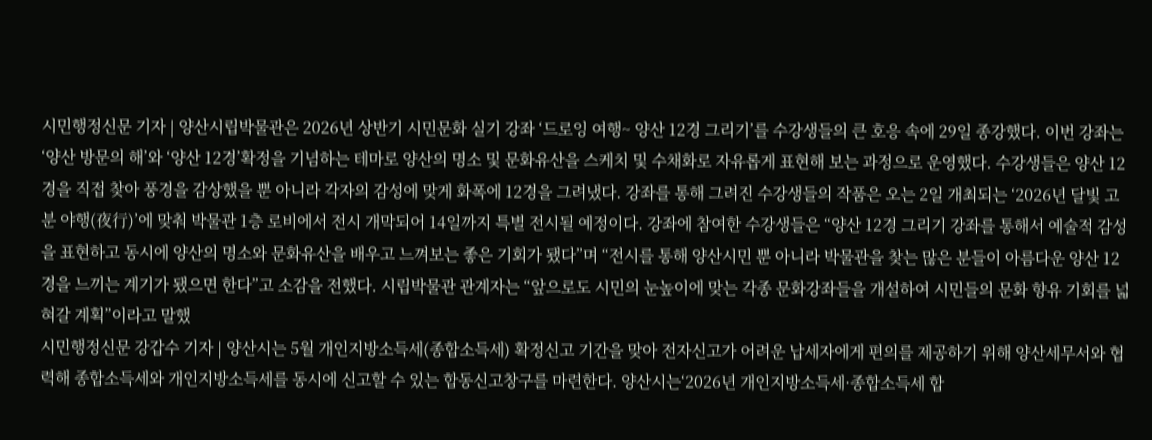시민행정신문 기자 | 양산시립박물관은 2026년 상반기 시민문화 실기 강좌 ‘드로잉 여행~ 양산 12경 그리기’를 수강생들의 큰 호응 속에 29일 종강했다. 이번 강좌는 ‘양산 방문의 해’와 ‘양산 12경’확정을 기념하는 테마로 양산의 명소 및 문화유산을 스케치 및 수채화로 자유롭게 표현해 보는 과정으로 운영했다. 수강생들은 양산 12경을 직접 찾아 풍경을 감상했을 뿐 아니라 각자의 감성에 맞게 화폭에 12경을 그려냈다. 강좌를 통해 그려진 수강생들의 작품은 오는 2일 개최되는 ‘2026년 달빛 고분 야행(夜行)’에 맞춰 박물관 1층 로비에서 전시 개막되어 14일까지 특별 전시될 예정이다. 강좌에 참여한 수강생들은 “양산 12경 그리기 강좌를 통해서 예술적 감성을 표현하고 동시에 양산의 명소와 문화유산을 배우고 느껴보는 좋은 기회가 됐다”며 “전시를 통해 양산시민 뿐 아니라 박물관을 찾는 많은 분들이 아름다운 양산 12경을 느끼는 계기가 됐으면 한다”고 소감을 전했다. 시립박물관 관계자는 “앞으로도 시민의 눈높이에 맞는 각종 문화강좌들을 개설하여 시민들의 문화 향유 기회를 넓혀갈 계획”이라고 말했
시민행정신문 강갑수 기자 | 양산시는 5월 개인지방소득세(종합소득세) 확정신고 기간을 맞아 전자신고가 어려운 납세자에게 편의를 제공하기 위해 양산세무서와 협력해 종합소득세와 개인지방소득세를 동시에 신고할 수 있는 합동신고창구를 마련한다. 양산시는‘2026년 개인지방소득세·종합소득세 합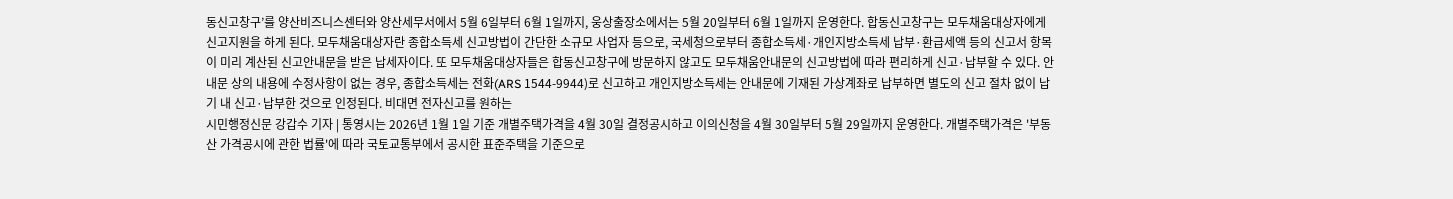동신고창구’를 양산비즈니스센터와 양산세무서에서 5월 6일부터 6월 1일까지, 웅상출장소에서는 5월 20일부터 6월 1일까지 운영한다. 합동신고창구는 모두채움대상자에게 신고지원을 하게 된다. 모두채움대상자란 종합소득세 신고방법이 간단한 소규모 사업자 등으로, 국세청으로부터 종합소득세·개인지방소득세 납부·환급세액 등의 신고서 항목이 미리 계산된 신고안내문을 받은 납세자이다. 또 모두채움대상자들은 합동신고창구에 방문하지 않고도 모두채움안내문의 신고방법에 따라 편리하게 신고·납부할 수 있다. 안내문 상의 내용에 수정사항이 없는 경우, 종합소득세는 전화(ARS 1544-9944)로 신고하고 개인지방소득세는 안내문에 기재된 가상계좌로 납부하면 별도의 신고 절차 없이 납기 내 신고·납부한 것으로 인정된다. 비대면 전자신고를 원하는
시민행정신문 강갑수 기자 | 통영시는 2026년 1월 1일 기준 개별주택가격을 4월 30일 결정공시하고 이의신청을 4월 30일부터 5월 29일까지 운영한다. 개별주택가격은 '부동산 가격공시에 관한 법률'에 따라 국토교통부에서 공시한 표준주택을 기준으로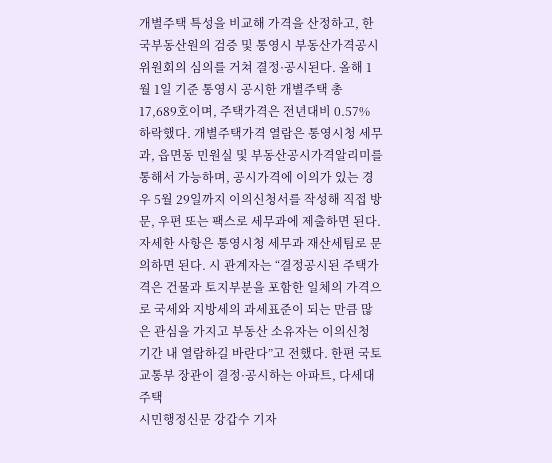개별주택 특성을 비교해 가격을 산정하고, 한국부동산원의 검증 및 통영시 부동산가격공시위원회의 심의를 거쳐 결정·공시된다. 올해 1월 1일 기준 통영시 공시한 개별주택 총 17,689호이며, 주택가격은 전년대비 0.57% 하락했다. 개별주택가격 열람은 통영시청 세무과, 읍면동 민원실 및 부동산공시가격알리미를 통해서 가능하며, 공시가격에 이의가 있는 경우 5월 29일까지 이의신청서를 작성해 직접 방문, 우편 또는 팩스로 세무과에 제출하면 된다. 자세한 사항은 통영시청 세무과 재산세팀로 문의하면 된다. 시 관계자는 “결정공시된 주택가격은 건물과 토지부분을 포함한 일체의 가격으로 국세와 지방세의 과세표준이 되는 만큼 많은 관심을 가지고 부동산 소유자는 이의신청 기간 내 열람하길 바란다”고 전했다. 한편 국토교통부 장관이 결정·공시하는 아파트, 다세대주택
시민행정신문 강갑수 기자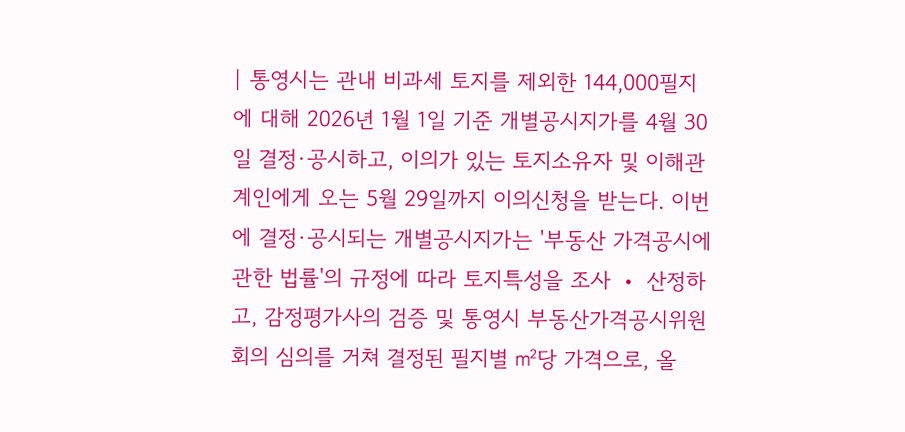| 통영시는 관내 비과세 토지를 제외한 144,000필지에 대해 2026년 1월 1일 기준 개별공시지가를 4월 30일 결정·공시하고, 이의가 있는 토지소유자 및 이해관계인에게 오는 5월 29일까지 이의신청을 받는다. 이번에 결정·공시되는 개별공시지가는 '부동산 가격공시에 관한 법률'의 규정에 따라 토지특성을 조사 ‧ 산정하고, 감정평가사의 검증 및 통영시 부동산가격공시위원회의 심의를 거쳐 결정된 필지별 ㎡당 가격으로, 올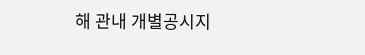해 관내 개별공시지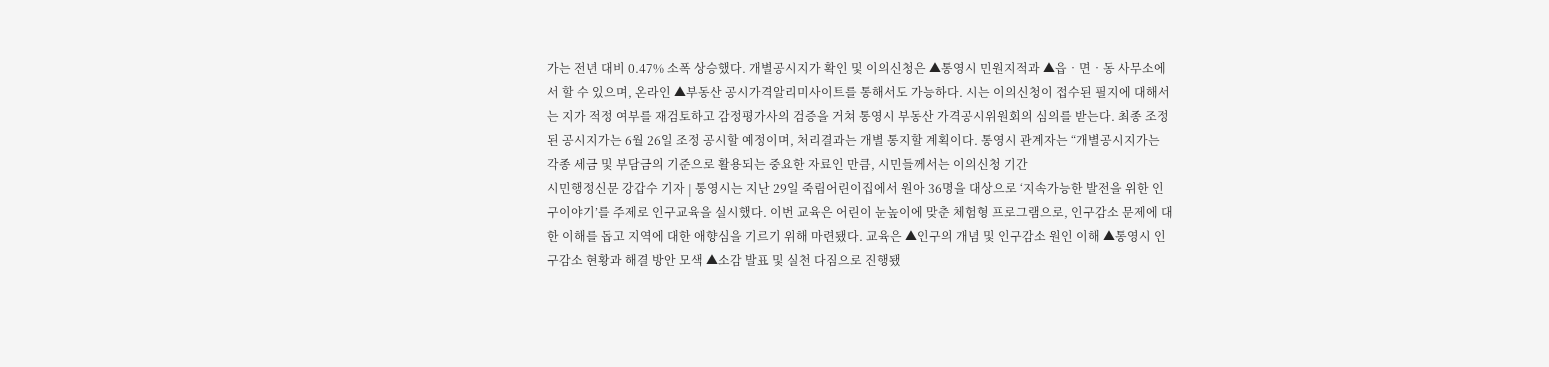가는 전년 대비 0.47% 소폭 상승했다. 개별공시지가 확인 및 이의신청은 ▲통영시 민원지적과 ▲읍‧면‧동 사무소에서 할 수 있으며, 온라인 ▲부동산 공시가격알리미사이트를 통해서도 가능하다. 시는 이의신청이 접수된 필지에 대해서는 지가 적정 여부를 재검토하고 감정평가사의 검증을 거쳐 통영시 부동산 가격공시위원회의 심의를 받는다. 최종 조정된 공시지가는 6월 26일 조정 공시할 예정이며, 처리결과는 개별 통지할 계획이다. 통영시 관계자는 “개별공시지가는 각종 세금 및 부담금의 기준으로 활용되는 중요한 자료인 만큼, 시민들께서는 이의신청 기간
시민행정신문 강갑수 기자 | 통영시는 지난 29일 죽림어린이집에서 원아 36명을 대상으로 ‘지속가능한 발전을 위한 인구이야기’를 주제로 인구교육을 실시했다. 이번 교육은 어린이 눈높이에 맞춘 체험형 프로그램으로, 인구감소 문제에 대한 이해를 돕고 지역에 대한 애향심을 기르기 위해 마련됐다. 교육은 ▲인구의 개념 및 인구감소 원인 이해 ▲통영시 인구감소 현황과 해결 방안 모색 ▲소감 발표 및 실천 다짐으로 진행됐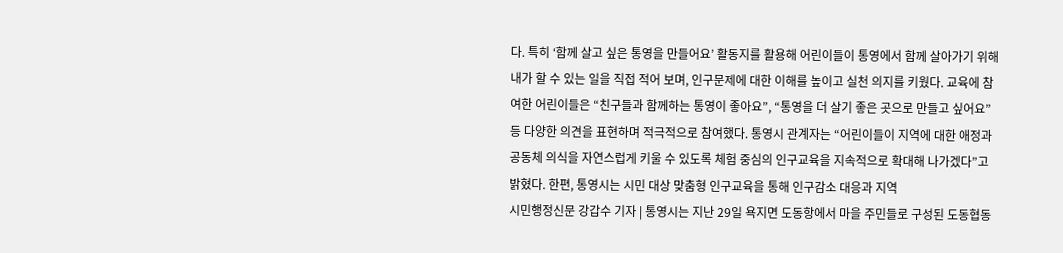다. 특히 ‘함께 살고 싶은 통영을 만들어요’ 활동지를 활용해 어린이들이 통영에서 함께 살아가기 위해 내가 할 수 있는 일을 직접 적어 보며, 인구문제에 대한 이해를 높이고 실천 의지를 키웠다. 교육에 참여한 어린이들은 “친구들과 함께하는 통영이 좋아요”, “통영을 더 살기 좋은 곳으로 만들고 싶어요” 등 다양한 의견을 표현하며 적극적으로 참여했다. 통영시 관계자는 “어린이들이 지역에 대한 애정과 공동체 의식을 자연스럽게 키울 수 있도록 체험 중심의 인구교육을 지속적으로 확대해 나가겠다”고 밝혔다. 한편, 통영시는 시민 대상 맞춤형 인구교육을 통해 인구감소 대응과 지역
시민행정신문 강갑수 기자 | 통영시는 지난 29일 욕지면 도동항에서 마을 주민들로 구성된 도동협동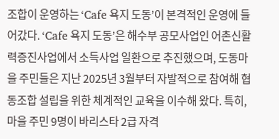조합이 운영하는 ‘Cafe 욕지 도동’이 본격적인 운영에 들어갔다. ‘Cafe 욕지 도동’은 해수부 공모사업인 어촌신활력증진사업에서 소득사업 일환으로 추진했으며, 도동마을 주민들은 지난 2025년 3월부터 자발적으로 참여해 협동조합 설립을 위한 체계적인 교육을 이수해 왔다. 특히, 마을 주민 9명이 바리스타 2급 자격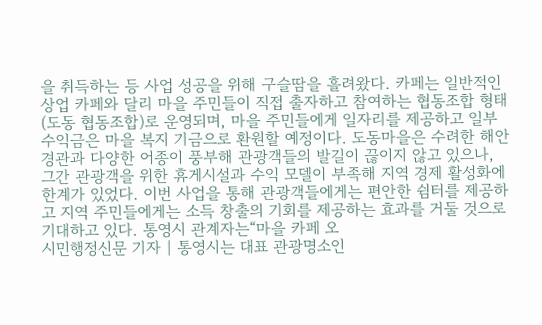을 취득하는 등 사업 성공을 위해 구슬땀을 흘려왔다. 카페는 일반적인 상업 카페와 달리 마을 주민들이 직접 출자하고 참여하는 협동조합 형태(도동 협동조합)로 운영되며, 마을 주민들에게 일자리를 제공하고 일부 수익금은 마을 복지 기금으로 환원할 예정이다. 도동마을은 수려한 해안 경관과 다양한 어종이 풍부해 관광객들의 발길이 끊이지 않고 있으나, 그간 관광객을 위한 휴게시설과 수익 모델이 부족해 지역 경제 활성화에 한계가 있었다. 이번 사업을 통해 관광객들에게는 편안한 쉼터를 제공하고 지역 주민들에게는 소득 창출의 기회를 제공하는 효과를 거둘 것으로 기대하고 있다. 통영시 관계자는“마을 카페 오
시민행정신문 기자 | 통영시는 대표 관광명소인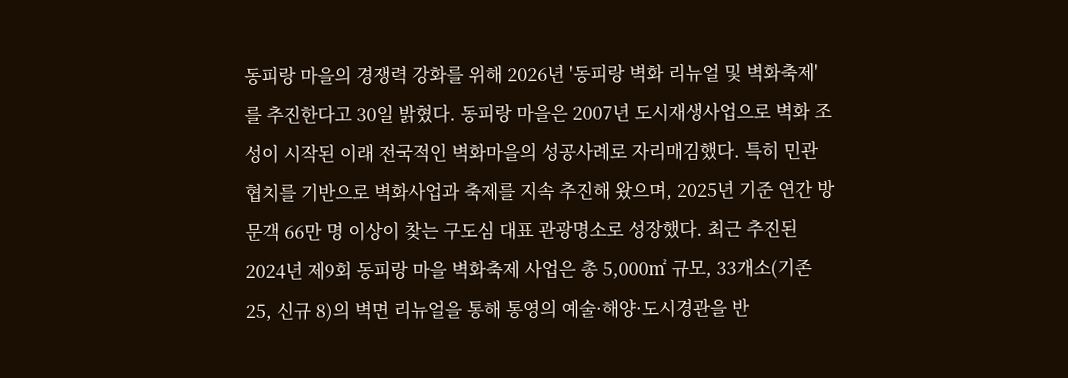동피랑 마을의 경쟁력 강화를 위해 2026년 '동피랑 벽화 리뉴얼 및 벽화축제'를 추진한다고 30일 밝혔다. 동피랑 마을은 2007년 도시재생사업으로 벽화 조성이 시작된 이래 전국적인 벽화마을의 성공사례로 자리매김했다. 특히 민관 협치를 기반으로 벽화사업과 축제를 지속 추진해 왔으며, 2025년 기준 연간 방문객 66만 명 이상이 찾는 구도심 대표 관광명소로 성장했다. 최근 추진된 2024년 제9회 동피랑 마을 벽화축제 사업은 총 5,000㎡ 규모, 33개소(기존 25, 신규 8)의 벽면 리뉴얼을 통해 통영의 예술·해양·도시경관을 반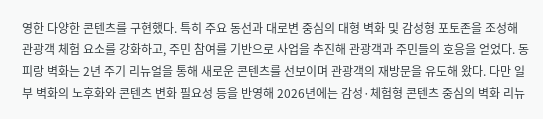영한 다양한 콘텐츠를 구현했다. 특히 주요 동선과 대로변 중심의 대형 벽화 및 감성형 포토존을 조성해 관광객 체험 요소를 강화하고, 주민 참여를 기반으로 사업을 추진해 관광객과 주민들의 호응을 얻었다. 동피랑 벽화는 2년 주기 리뉴얼을 통해 새로운 콘텐츠를 선보이며 관광객의 재방문을 유도해 왔다. 다만 일부 벽화의 노후화와 콘텐츠 변화 필요성 등을 반영해 2026년에는 감성·체험형 콘텐츠 중심의 벽화 리뉴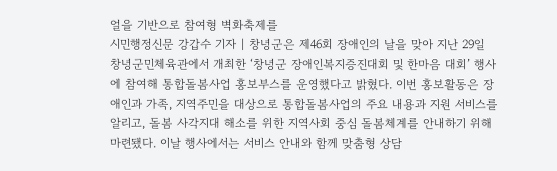얼을 기반으로 참여형 벽화축제를
시민행정신문 강갑수 기자 | 창녕군은 제46회 장애인의 날을 맞아 지난 29일 창녕군민체육관에서 개최한 ‘창녕군 장애인복지증진대회 및 한마음 대회’ 행사에 참여해 통합돌봄사업 홍보부스를 운영했다고 밝혔다. 이번 홍보활동은 장애인과 가족, 지역주민을 대상으로 통합돌봄사업의 주요 내용과 지원 서비스를 알리고, 돌봄 사각지대 해소를 위한 지역사회 중심 돌봄체계를 안내하기 위해 마련됐다. 이날 행사에서는 서비스 안내와 함께 맞춤형 상담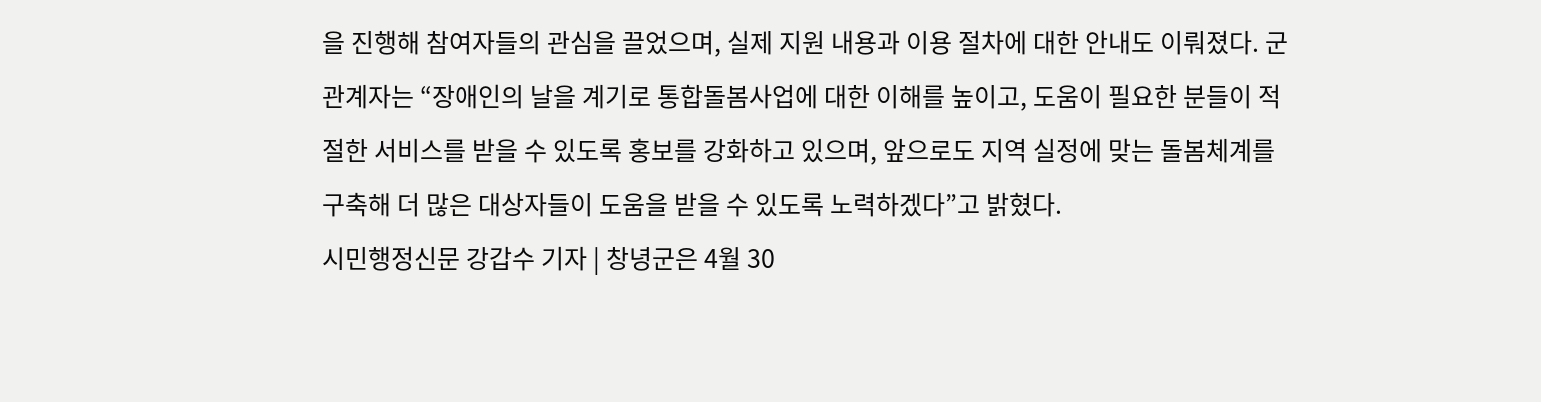을 진행해 참여자들의 관심을 끌었으며, 실제 지원 내용과 이용 절차에 대한 안내도 이뤄졌다. 군 관계자는 “장애인의 날을 계기로 통합돌봄사업에 대한 이해를 높이고, 도움이 필요한 분들이 적절한 서비스를 받을 수 있도록 홍보를 강화하고 있으며, 앞으로도 지역 실정에 맞는 돌봄체계를 구축해 더 많은 대상자들이 도움을 받을 수 있도록 노력하겠다”고 밝혔다.
시민행정신문 강갑수 기자 | 창녕군은 4월 30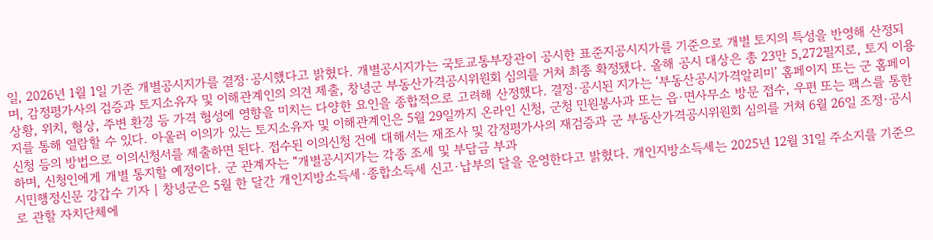일, 2026년 1월 1일 기준 개별공시지가를 결정·공시했다고 밝혔다. 개별공시지가는 국토교통부장관이 공시한 표준지공시지가를 기준으로 개별 토지의 특성을 반영해 산정되며, 감정평가사의 검증과 토지소유자 및 이해관계인의 의견 제출, 창녕군 부동산가격공시위원회 심의를 거쳐 최종 확정됐다. 올해 공시 대상은 총 23만 5,272필지로, 토지 이용 상황, 위치, 형상, 주변 환경 등 가격 형성에 영향을 미치는 다양한 요인을 종합적으로 고려해 산정했다. 결정·공시된 지가는 ‘부동산공시가격알리미’ 홈페이지 또는 군 홈페이지를 통해 열람할 수 있다. 아울러 이의가 있는 토지소유자 및 이해관계인은 5월 29일까지 온라인 신청, 군청 민원봉사과 또는 읍·면사무소 방문 접수, 우편 또는 팩스를 통한 신청 등의 방법으로 이의신청서를 제출하면 된다. 접수된 이의신청 건에 대해서는 재조사 및 감정평가사의 재검증과 군 부동산가격공시위원회 심의를 거쳐 6월 26일 조정·공시하며, 신청인에게 개별 통지할 예정이다. 군 관계자는 “개별공시지가는 각종 조세 및 부담금 부과
시민행정신문 강갑수 기자 | 창녕군은 5월 한 달간 개인지방소득세·종합소득세 신고·납부의 달을 운영한다고 밝혔다. 개인지방소득세는 2025년 12월 31일 주소지를 기준으로 관할 자치단체에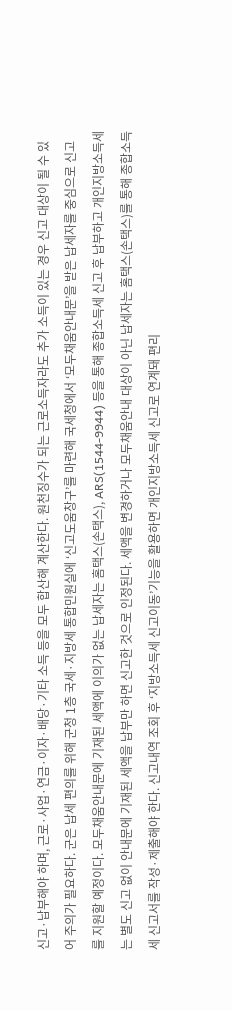신고·납부해야 하며, 근로·사업·연금·이자·배당·기타 소득 등을 모두 합산해 계산한다. 원천징수가 되는 근로소득자라도 추가 소득이 있는 경우 신고 대상이 될 수 있어 주의가 필요하다. 군은 납세 편의를 위해 군청 1층 국세·지방세 통합민원실에 ‘신고도움창구’를 마련해 국세청에서 ‘모두채움안내문’을 받은 납세자를 중심으로 신고를 지원할 예정이다. 모두채움안내문에 기재된 세액에 이의가 없는 납세자는 홈택스(손택스), ARS(1544-9944) 등을 통해 종합소득세 신고 후 납부하고 개인지방소득세는 별도 신고 없이 안내문에 기재된 세액을 납부만 하면 신고한 것으로 인정된다. 세액을 변경하거나 모두채움안내 대상이 아닌 납세자는 홈택스(손택스)를 통해 종합소득세 신고서를 작성·제출해야 한다. 신고내역 조회 후 ‘지방소득세 신고이동’기능을 활용하면 개인지방소득세 신고로 연계돼 편리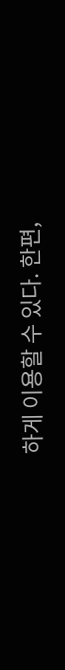하게 이용할 수 있다. 한편,